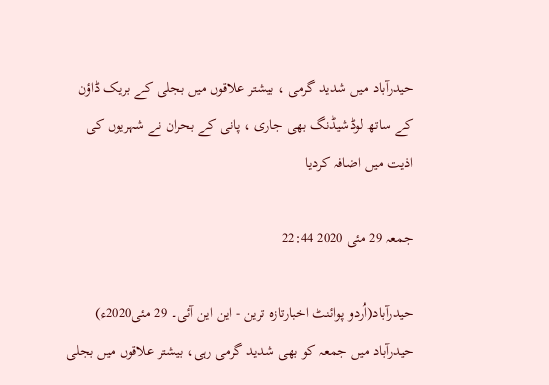حیدرآباد میں شدید گرمی ، بیشتر علاقوں میں بجلی کے بریک ڈاؤن کے ساتھ لوڈشیڈنگ بھی جاری ، پانی کے بحران نے شہریوں کی اذیت میں اضافہ کردیا

جمعہ 29 مئی 2020 22:44

حیدرآباد(اُردو پوائنٹ اخبارتازہ ترین - این این آئی۔ 29 مئی2020ء) حیدرآباد میں جمعہ کو بھی شدید گرمی رہی، بیشتر علاقوں میں بجلی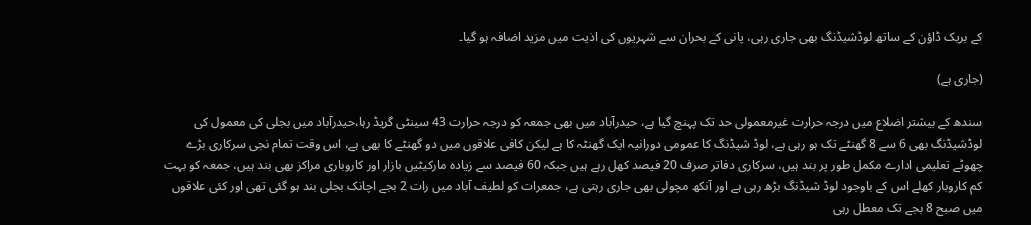کے بریک ڈاؤن کے ساتھ لوڈشیڈنگ بھی جاری رہی، پانی کے بحران سے شہریوں کی اذیت میں مزید اضافہ ہو گیا۔

(جاری ہے)

سندھ کے بیشتر اضلاع میں درجہ حرارت غیرمعمولی حد تک پہنچ گیا ہے، حیدرآباد میں بھی جمعہ کو درجہ حرارت 43 سینٹی گریڈ رہا،حیدرآباد میں بجلی کی معمول کی لوڈشیڈنگ بھی 6 سے 8 گھنٹے تک ہو رہی ہے، لوڈ شیڈنگ کا عمومی دورانیہ ایک گھنٹہ کا ہے لیکن کافی علاقوں میں دو گھنٹے کا بھی ہے، اس وقت تمام نجی سرکاری بڑے چھوٹے تعلیمی ادارے مکمل طور پر بند ہیں، سرکاری دفاتر صرف 20 فیصد کھل رہے ہیں جبکہ 60 فیصد سے زیادہ مارکیٹیں بازار اور کاروباری مراکز بھی بند ہیں، جمعہ کو بہت کم کاروبار کھلے اس کے باوجود لوڈ شیڈنگ بڑھ رہی ہے اور آنکھ مچولی بھی جاری رہتی ہے، جمعرات کو لطیف آباد میں رات 2 بجے اچانک بجلی بند ہو گئی تھی اور کئی علاقوں میں صبح 8 بجے تک معطل رہی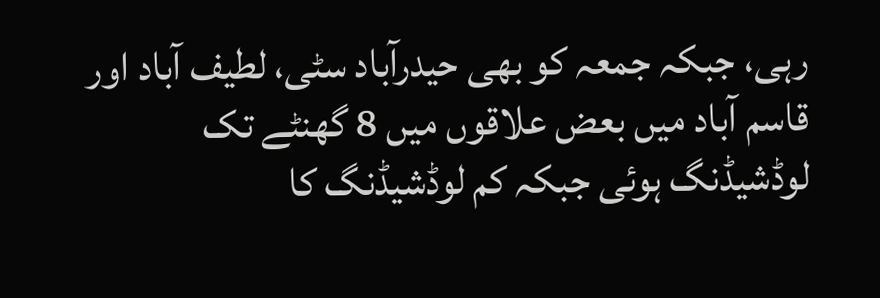رہی، جبکہ جمعہ کو بھی حیدرآباد سٹی، لطیف آباد اور قاسم آباد میں بعض علاقوں میں 8 گھنٹے تک لوڈشیڈنگ ہوئی جبکہ کم لوڈشیڈنگ کا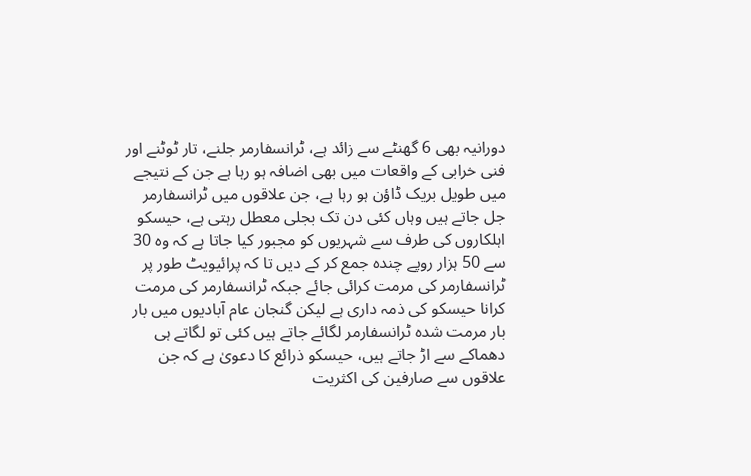دورانیہ بھی 6 گھنٹے سے زائد ہے، ٹرانسفارمر جلنے، تار ٹوٹنے اور فنی خرابی کے واقعات میں بھی اضافہ ہو رہا ہے جن کے نتیجے میں طویل بریک ڈاؤن ہو رہا ہے، جن علاقوں میں ٹرانسفارمر جل جاتے ہیں وہاں کئی دن تک بجلی معطل رہتی ہے، حیسکو اہلکاروں کی طرف سے شہریوں کو مجبور کیا جاتا ہے کہ وہ 30 سے 50 ہزار روپے چندہ جمع کر کے دیں تا کہ پرائیویٹ طور پر ٹرانسفارمر کی مرمت کرائی جائے جبکہ ٹرانسفارمر کی مرمت کرانا حیسکو کی ذمہ داری ہے لیکن گنجان عام آبادیوں میں بار بار مرمت شدہ ٹرانسفارمر لگائے جاتے ہیں کئی تو لگاتے ہی دھماکے سے اڑ جاتے ہیں، حیسکو ذرائع کا دعویٰ ہے کہ جن علاقوں سے صارفین کی اکثریت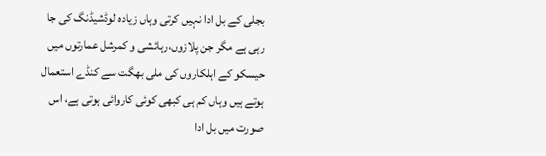بجلی کے بل ادا نہیں کرتی وہاں زیادہ لوڈشیڈنگ کی جا رہی ہے مگر جن پلازوں،رہائشی و کمرشل عمارتوں میں حیسکو کے اہلکاروں کی ملی بھگت سے کنڈے استعمال ہوتے ہیں وہاں کم ہی کبھی کوئی کاروائی ہوتی ہے، اس صورت میں بل ادا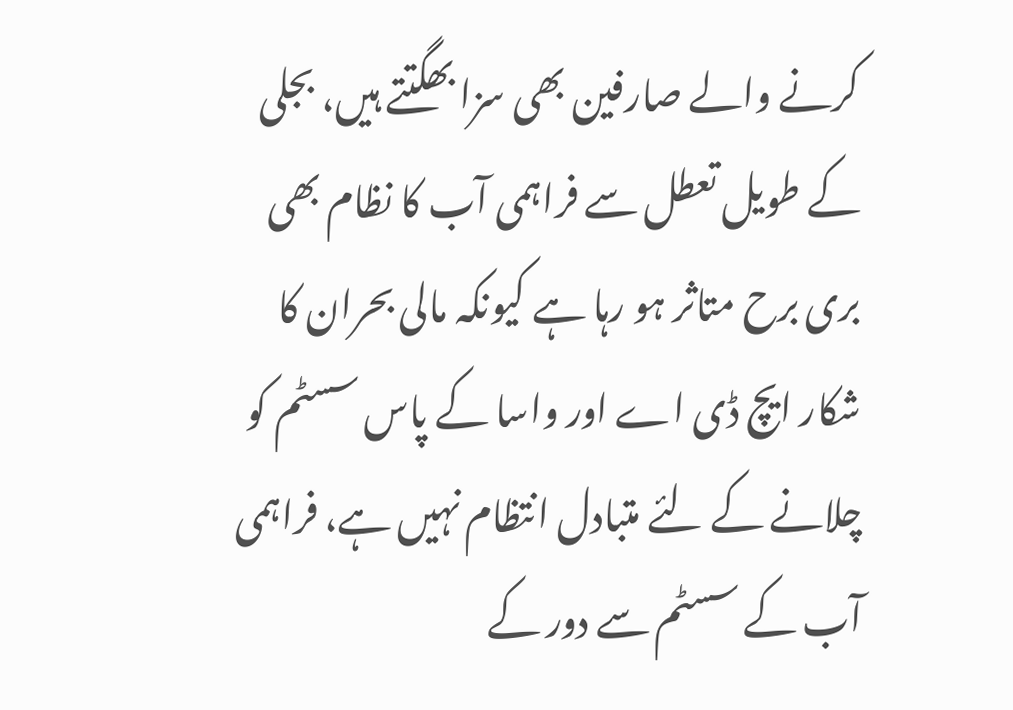کرنے والے صارفین بھی سزا بھگتتے ہیں، بجلی کے طویل تعطل سے فراہمی آب کا نظام بھی بری برح متاثر ہو رہا ہے کیونکہ مالی بحران کا شکار ایچ ڈی اے اور واسا کے پاس سسٹم کو چلانے کے لئے متبادل انتظام نہیں ہے، فراہمی آب کے سسٹم سے دور کے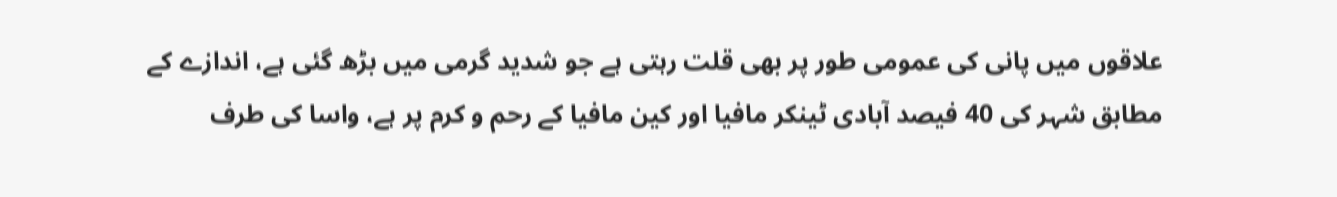علاقوں میں پانی کی عمومی طور پر بھی قلت رہتی ہے جو شدید گرمی میں بڑھ گئی ہے، اندازے کے مطابق شہر کی 40 فیصد آبادی ٹینکر مافیا اور کین مافیا کے رحم و کرم پر ہے، واسا کی طرف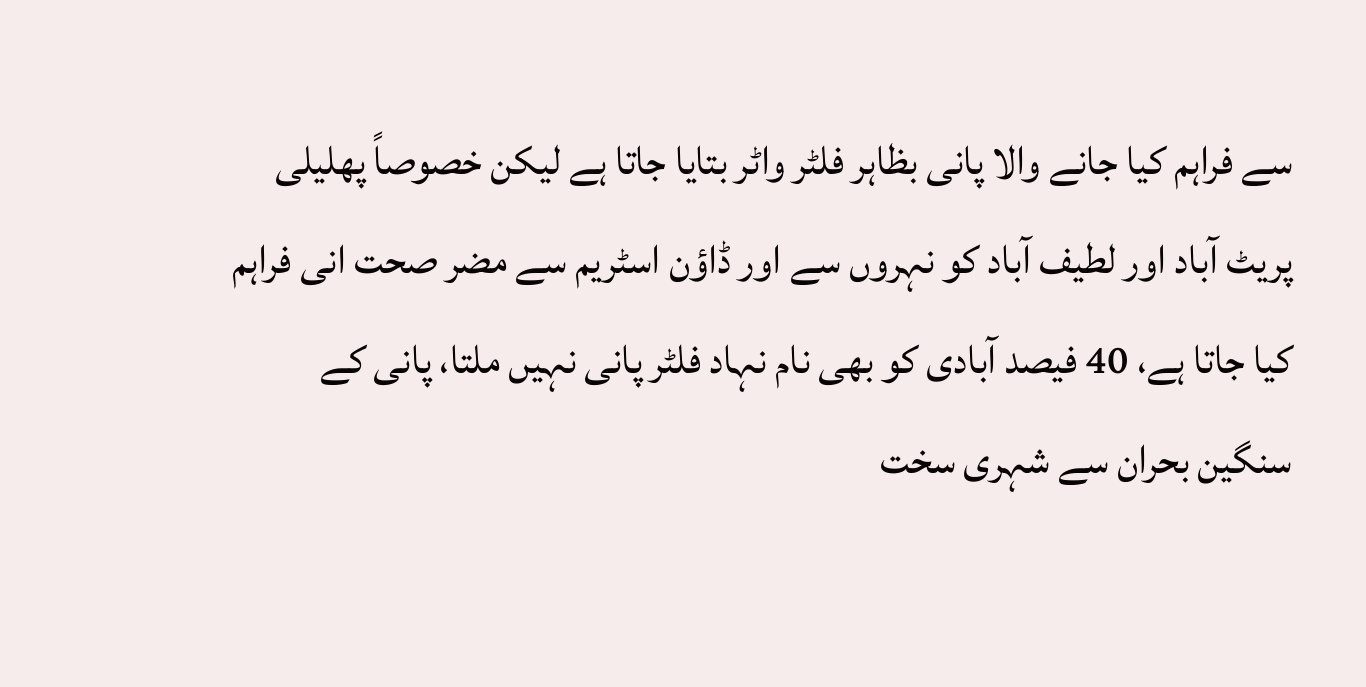سے فراہم کیا جانے والا پانی بظاہر فلٹر واٹر بتایا جاتا ہے لیکن خصوصاً پھلیلی پریٹ آباد اور لطیف آباد کو نہروں سے اور ڈاؤن اسٹریم سے مضر صحت انی فراہم کیا جاتا ہے، 40 فیصد آبادی کو بھی نام نہاد فلٹر پانی نہیں ملتا، پانی کے سنگین بحران سے شہری سخت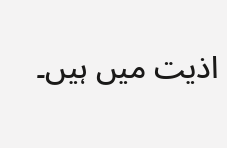اذیت میں ہیں۔